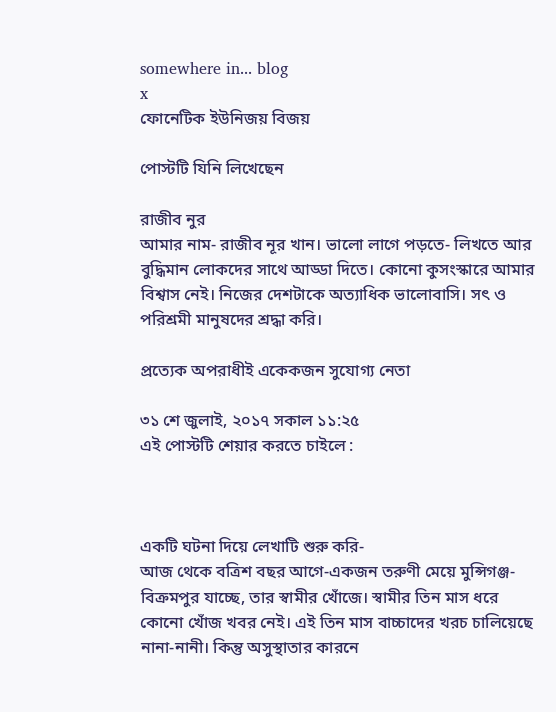somewhere in... blog
x
ফোনেটিক ইউনিজয় বিজয়

পোস্টটি যিনি লিখেছেন

রাজীব নুর
আমার নাম- রাজীব নূর খান। ভালো লাগে পড়তে- লিখতে আর বুদ্ধিমান লোকদের সাথে আড্ডা দিতে। কোনো কুসংস্কারে আমার বিশ্বাস নেই। নিজের দেশটাকে অত্যাধিক ভালোবাসি। সৎ ও পরিশ্রমী মানুষদের শ্রদ্ধা করি।

প্রত্যেক অপরাধীই একেকজন সুযোগ্য নেতা

৩১ শে জুলাই, ২০১৭ সকাল ১১:২৫
এই পোস্টটি শেয়ার করতে চাইলে :



একটি ঘটনা দিয়ে লেখাটি শুরু করি-
আজ থেকে বত্রিশ বছর আগে-একজন তরুণী মেয়ে মুন্সিগঞ্জ-বিক্রমপুর যাচ্ছে, তার স্বামীর খোঁজে। স্বামীর তিন মাস ধরে কোনো খোঁজ খবর নেই। এই তিন মাস বাচ্চাদের খরচ চালিয়েছে নানা-নানী। কিন্তু অসুস্থাতার কারনে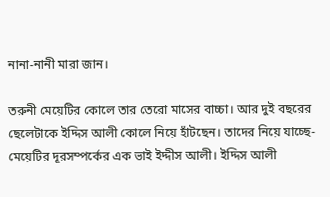নানা-নানী মারা জান।

তরুনী মেয়েটির কোলে তার তেরো মাসের বাচ্চা। আর দুই বছরের ছেলেটাকে ইদ্দিস আলী কোলে নিয়ে হাঁটছেন। তাদের নিয়ে যাচ্ছে- মেয়েটির দূরসম্পর্কের এক ভাই ইদ্দীস আলী। ইদ্দিস আলী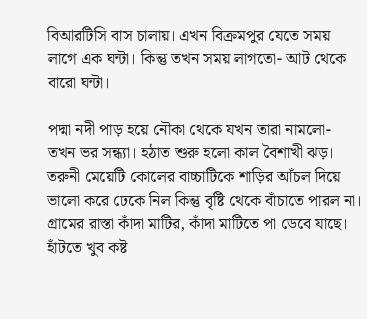বিআরটিসি বাস চালায়। এখন বিক্রমপুর যেতে সময় লাগে এক ঘন্টা। কিন্তু তখন সময় লাগতো- আট থেকে বারো ঘন্টা।

পদ্মা নদী পাড় হয়ে নৌকা থেকে যখন তারা নামলো- তখন ভর সন্ধ্যা। হঠাত শুরু হলো কাল বৈশাখী ঝড়। তরুনী মেয়েটি কোলের বাচ্চাটিকে শাড়ির আঁচল দিয়ে ভালো করে ঢেকে নিল কিন্তু বৃষ্টি থেকে বাঁচাতে পারল না। গ্রামের রাস্তা কাঁদা মাটির, কাঁদা মাটিতে পা ডেবে যাছে। হাঁটতে খুব কষ্ট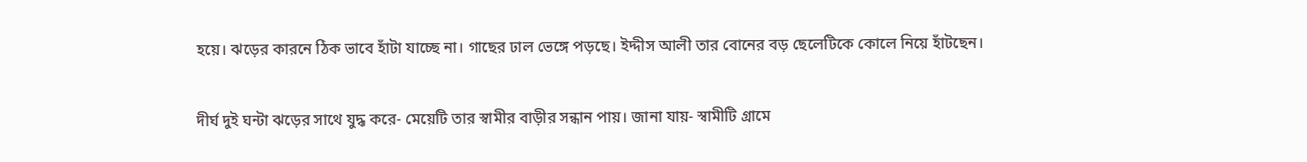হয়ে। ঝড়ের কারনে ঠিক ভাবে হাঁটা যাচ্ছে না। গাছের ঢাল ভেঙ্গে পড়ছে। ইদ্দীস আলী তার বোনের বড় ছেলেটিকে কোলে নিয়ে হাঁটছেন।

দীর্ঘ দুই ঘন্টা ঝড়ের সাথে যুদ্ধ করে- মেয়েটি তার স্বামীর বাড়ীর সন্ধান পায়। জানা যায়- স্বামীটি গ্রামে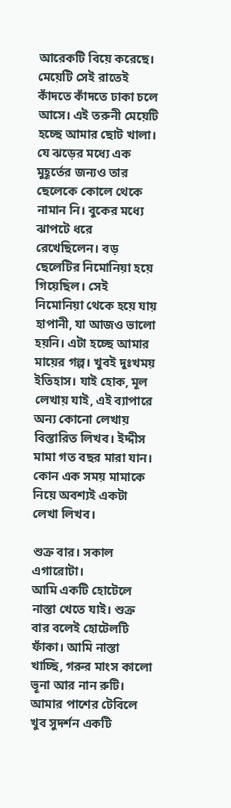আরেকটি বিয়ে করেছে। মেয়েটি সেই রাতেই কাঁদতে কাঁদতে ঢাকা চলে আসে। এই তরুনী মেয়েটি হচ্ছে আমার ছোট খালা। যে ঝড়ের মধ্যে এক মুহূর্তের জন্যও তার ছেলেকে কোলে থেকে নামান নি। বুকের মধ্যে ঝাপটে ধরে রেখেছিলেন। বড় ছেলেটির নিমোনিয়া হয়ে গিয়েছিল। সেই নিমোনিয়া থেকে হয়ে যায় হাপানী, যা আজও ভালো হয়নি। এটা হচ্ছে আমার মায়ের গল্প। খুবই দুঃখময় ইতিহাস। যাই হোক, মূল লেখায় যাই, এই ব্যাপারে অন্য কোনো লেখায় বিস্তারিত লিখব। ইদ্দীস মামা গত বছর মারা যান। কোন এক সময় মামাকে নিয়ে অবশ্যই একটা লেখা লিখব।

শুক্র বার। সকাল এগারোটা।
আমি একটি হোটেলে নাস্তা খেতে যাই। শুক্র বার বলেই হোটেলটি ফাঁকা। আমি নাস্তা খাচ্ছি, গরুর মাংস কালো ভূনা আর নান রুটি। আমার পাশের টেবিলে খুব সুদর্শন একটি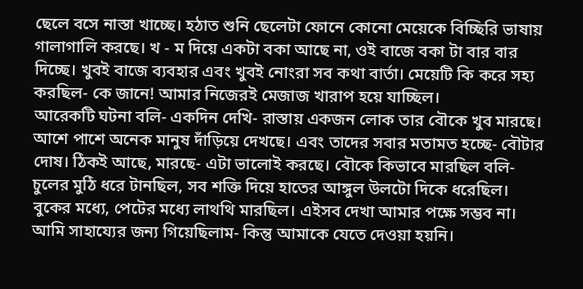ছেলে বসে নাস্তা খাচ্ছে। হঠাত শুনি ছেলেটা ফোনে কোনো মেয়েকে বিচ্ছিরি ভাষায় গালাগালি করছে। খ - ম দিয়ে একটা বকা আছে না, ওই বাজে বকা টা বার বার দিচ্ছে। খুবই বাজে ব্যবহার এবং খুবই নোংরা সব কথা বার্তা। মেয়েটি কি করে সহ্য করছিল- কে জানে! আমার নিজেরই মেজাজ খারাপ হয়ে যাচ্ছিল।
আরেকটি ঘটনা বলি- একদিন দেখি- রাস্তায় একজন লোক তার বৌকে খুব মারছে। আশে পাশে অনেক মানুষ দাঁড়িয়ে দেখছে। এবং তাদের সবার মতামত হচ্ছে- বৌটার দোষ। ঠিকই আছে, মারছে- এটা ভালোই করছে। বৌকে কিভাবে মারছিল বলি- চুলের মুঠি ধরে টানছিল, সব শক্তি দিয়ে হাতের আঙ্গুল উলটো দিকে ধরেছিল। বুকের মধ্যে, পেটের মধ্যে লাথথি মারছিল। এইসব দেখা আমার পক্ষে সম্ভব না। আমি সাহায্যের জন্য গিয়েছিলাম- কিন্তু আমাকে যেতে দেওয়া হয়নি।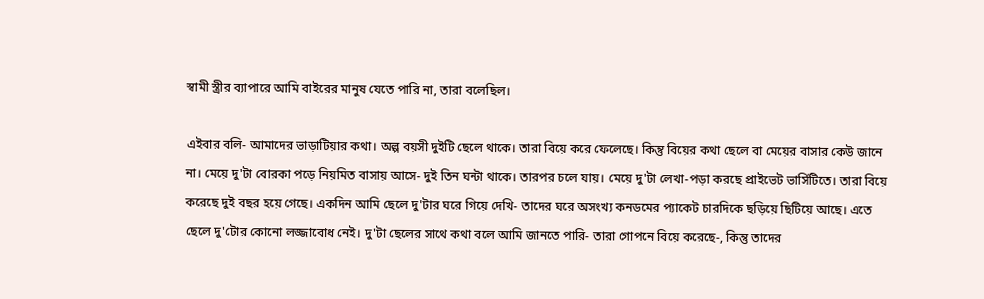স্বামী স্ত্রীর ব্যাপারে আমি বাইরের মানুষ যেতে পারি না, তারা বলেছিল।

এইবার বলি- আমাদের ভাড়াটিয়ার কথা। অল্প বয়সী দুইটি ছেলে থাকে। তারা বিয়ে করে ফেলেছে। কিন্তু বিয়ের কথা ছেলে বা মেয়ের বাসার কেউ জানে না। মেয়ে দু'টা বোরকা পড়ে নিয়মিত বাসায় আসে- দুই তিন ঘন্টা থাকে। তারপর চলে যায়। মেয়ে দু'টা লেখা-পড়া করছে প্রাইভেট ভার্সিটিতে। তারা বিয়ে করেছে দুই বছর হয়ে গেছে। একদিন আমি ছেলে দু'টার ঘরে গিয়ে দেখি- তাদের ঘরে অসংখ্য কনডমের প্যাকেট চারদিকে ছড়িয়ে ছিটিয়ে আছে। এতে ছেলে দু'টোর কোনো লজ্জাবোধ নেই। দু'টা ছেলের সাথে কথা বলে আমি জানতে পারি- তারা গোপনে বিয়ে করেছে-, কিন্তু তাদের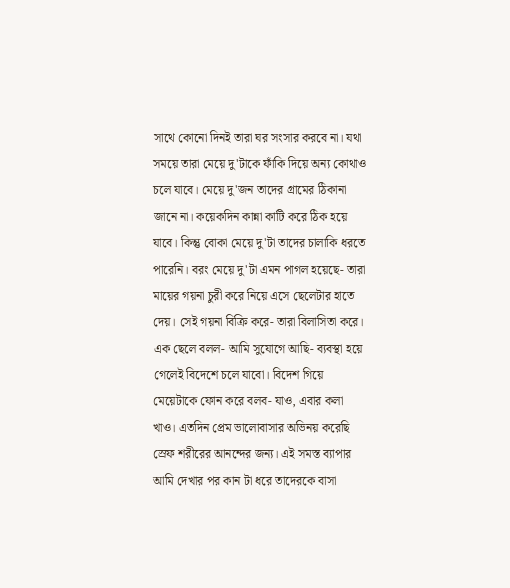সাথে কোনো দিনই তারা ঘর সংসার করবে না। যথা সময়ে তারা মেয়ে দু'টাকে ফাঁকি দিয়ে অন্য কোথাও চলে যাবে। মেয়ে দু'জন তাদের গ্রামের ঠিকানা জানে না। কয়েকদিন কান্না কাটি করে ঠিক হয়ে যাবে। কিন্তু বোকা মেয়ে দু'টা তাদের চালাকি ধরতে পারেনি। বরং মেয়ে দু'টা এমন পাগল হয়েছে- তারা মায়ের গয়না চুরী করে নিয়ে এসে ছেলেটার হাতে দেয়। সেই গয়না বিক্রি করে- তারা বিলাসিতা করে। এক ছেলে বলল- আমি সুযোগে আছি- ব্যবস্থা হয়ে গেলেই বিদেশে চলে যাবো। বিদেশ গিয়ে মেয়েটাকে ফোন করে বলব- যাও, এবার কলা খাও। এতদিন প্রেম ভালোবাসার অভিনয় করেছি স্রেফ শরীরের আনন্দের জন্য। এই সমস্ত ব্যাপার আমি দেখার পর কান টা ধরে তাদেরকে বাসা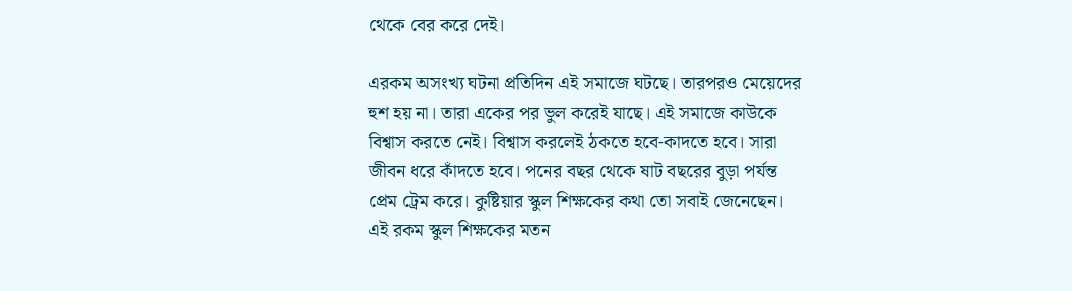থেকে বের করে দেই।

এরকম অসংখ্য ঘটনা প্রতিদিন এই সমাজে ঘটছে। তারপরও মেয়েদের হুশ হয় না। তারা একের পর ভুল করেই যাছে। এই সমাজে কাউকে বিশ্বাস করতে নেই। বিশ্বাস করলেই ঠকতে হবে-কাদতে হবে। সারা জীবন ধরে কাঁদতে হবে। পনের বছর থেকে ষাট বছরের বুড়া পর্যন্ত প্রেম ট্রেম করে। কুষ্টিয়ার স্কুল শিক্ষকের কথা তো সবাই জেনেছেন। এই রকম স্কুল শিক্ষকের মতন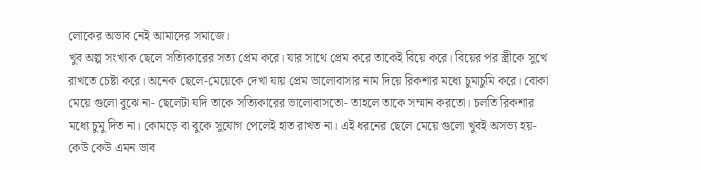লোকের অভাব নেই আমাদের সমাজে।
খুব অল্প সংখ্যক ছেলে সত্যিকারের সত্য প্রেম করে। যার সাথে প্রেম করে তাকেই বিয়ে করে। বিয়ের পর স্ত্রীকে সুখে রাখতে চেষ্টা করে। অনেক ছেলে-মেয়েকে দেখা যায় প্রেম ভালোবাসার নাম দিয়ে রিকশার মধ্যে চুমাচুমি করে। বোকা মেয়ে গুলো বুঝে না- ছেলেটা যদি তাকে সত্যিকারের ভালোবাসতো- তাহলে তাকে সম্মান করতো। চলতি রিকশার মধ্যে চুমু দিত না। কোমড়ে বা বুকে সুযোগ পেলেই হাত রাখত না। এই ধরনের ছেলে মেয়ে গুলো খুবই অসভ্য হয়- কেউ কেউ এমন ভাব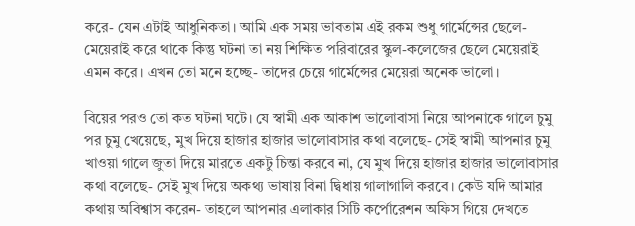করে- যেন এটাই আধুনিকতা। আমি এক সময় ভাবতাম এই রকম শুধু গার্মেন্সের ছেলে-মেয়েরাই করে থাকে কিন্তু ঘটনা তা নয় শিক্ষিত পরিবারের স্কুল-কলেজের ছেলে মেয়েরাই এমন করে। এখন তো মনে হচ্ছে- তাদের চেয়ে গার্মেন্সের মেয়েরা অনেক ভালো।

বিয়ের পরও তো কত ঘটনা ঘটে। যে স্বামী এক আকাশ ভালোবাসা নিয়ে আপনাকে গালে চুমু পর চুমু খেয়েছে, মুখ দিয়ে হাজার হাজার ভালোবাসার কথা বলেছে- সেই স্বামী আপনার চুমু খাওয়া গালে জুতা দিয়ে মারতে একটু চিন্তা করবে না, যে মুখ দিয়ে হাজার হাজার ভালোবাসার কথা বলেছে- সেই মুখ দিয়ে অকথ্য ভাষায় বিনা দ্বিধায় গালাগালি করবে। কেউ যদি আমার কথায় অবিশ্বাস করেন- তাহলে আপনার এলাকার সিটি কর্পোরেশন অফিস গিয়ে দেখতে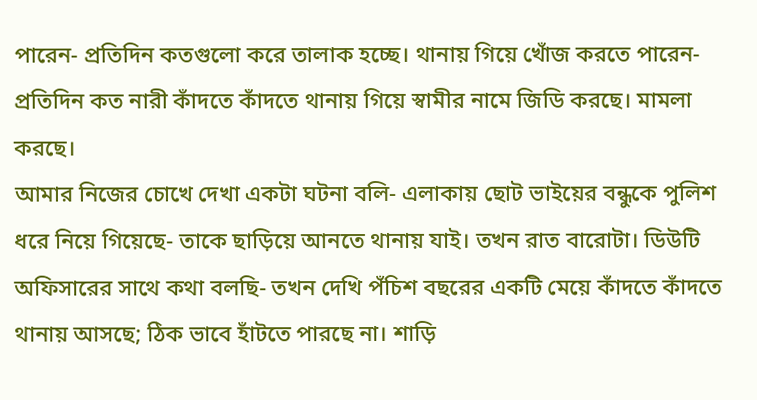পারেন- প্রতিদিন কতগুলো করে তালাক হচ্ছে। থানায় গিয়ে খোঁজ করতে পারেন- প্রতিদিন কত নারী কাঁদতে কাঁদতে থানায় গিয়ে স্বামীর নামে জিডি করছে। মামলা করছে।
আমার নিজের চোখে দেখা একটা ঘটনা বলি- এলাকায় ছোট ভাইয়ের বন্ধুকে পুলিশ ধরে নিয়ে গিয়েছে- তাকে ছাড়িয়ে আনতে থানায় যাই। তখন রাত বারোটা। ডিউটি অফিসারের সাথে কথা বলছি- তখন দেখি পঁচিশ বছরের একটি মেয়ে কাঁদতে কাঁদতে থানায় আসছে; ঠিক ভাবে হাঁটতে পারছে না। শাড়ি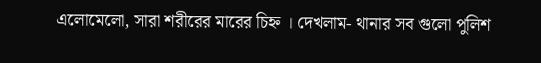এলোমেলো, সারা শরীরের মারের চিহ্ন । দেখলাম- থানার সব গুলো পুলিশ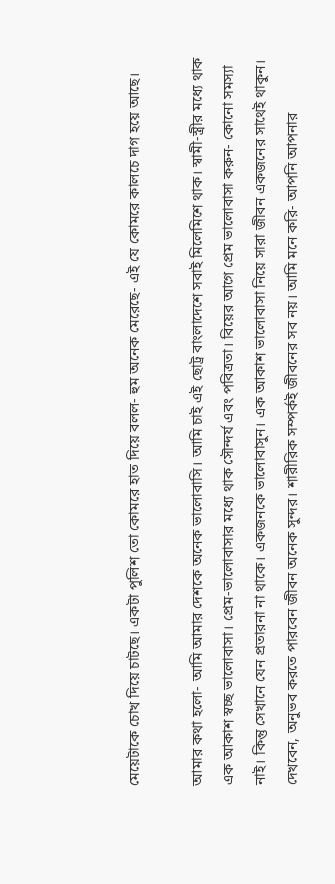মেয়েটাকে চোখ দিয়ে চাটছে। একটা পুলিশ তো কোমরে হাত দিয়ে বলল- হুম অনেক মেরেছে- এই যে কোমরে কালচে দাগ হয়ে আছে।

আমার কথা হলো- আমি আমার দেশকে অনেক ভালোবাসি। আমি চাই এই ছোট্র বাংলাদেশে সবাই মিলেমিশে থাক। স্বামী-স্ত্রীর মধ্যে থাক এক আকাশ স্বচ্ছ ভালোবাসা। প্রেম-ভালোবাসার মধ্যে থাক সৌন্দর্য এবং পবিত্রতা। বিয়ের আগে প্রেম ভালোবাসা করুন- কোনো সমস্যা নাই। কিন্তু সেখানে যেন প্রতারনা না থাকে। একজনকে ভালোবাসুন। এক আকাশ ভালোবাসা নিয়ে সারা জীবন একজনের সাথেই থাকুন। দেখবেন, অনুভব করতে পারবেন জীবন অনেক সুন্দর। শারীরিক সম্পর্কই জীবনের সব নয়। আমি মনে করি- আপনি আপনার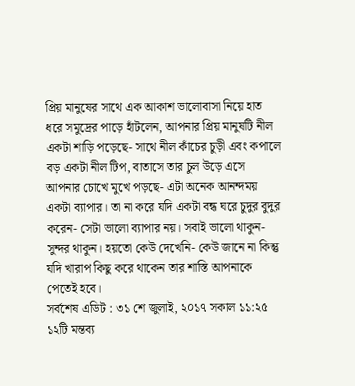প্রিয় মানুষের সাথে এক আকাশ ভালোবাসা নিয়ে হাত ধরে সমুদ্রের পাড়ে হাঁটলেন, আপনার প্রিয় মানুষটি নীল একটা শাড়ি পড়েছে- সাথে নীল কাঁচের চুড়ী এবং কপালে বড় একটা নীল টিপ, বাতাসে তার চুল উড়ে এসে আপনার চোখে মুখে পড়ছে- এটা অনেক আনন্দময় একটা ব্যাপার। তা না করে যদি একটা বন্ধ ঘরে চুদুর বুদুর করেন- সেটা ভালো ব্যাপার নয়। সবাই ভালো থাকুন- সুন্দর থাকুন। হয়তো কেউ দেখেনি- কেউ জানে না কিন্তু যদি খারাপ কিছু করে থাকেন তার শাস্তি আপনাকে পেতেই হবে।
সর্বশেষ এডিট : ৩১ শে জুলাই, ২০১৭ সকাল ১১:২৫
১২টি মন্তব্য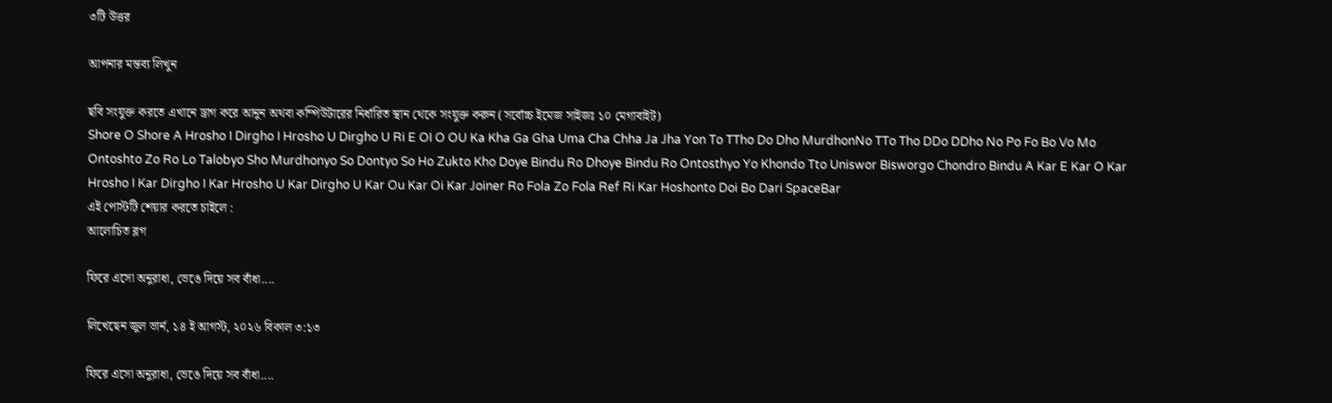৩টি উত্তর

আপনার মন্তব্য লিখুন

ছবি সংযুক্ত করতে এখানে ড্রাগ করে আনুন অথবা কম্পিউটারের নির্ধারিত স্থান থেকে সংযুক্ত করুন (সর্বোচ্চ ইমেজ সাইজঃ ১০ মেগাবাইট)
Shore O Shore A Hrosho I Dirgho I Hrosho U Dirgho U Ri E OI O OU Ka Kha Ga Gha Uma Cha Chha Ja Jha Yon To TTho Do Dho MurdhonNo TTo Tho DDo DDho No Po Fo Bo Vo Mo Ontoshto Zo Ro Lo Talobyo Sho Murdhonyo So Dontyo So Ho Zukto Kho Doye Bindu Ro Dhoye Bindu Ro Ontosthyo Yo Khondo Tto Uniswor Bisworgo Chondro Bindu A Kar E Kar O Kar Hrosho I Kar Dirgho I Kar Hrosho U Kar Dirgho U Kar Ou Kar Oi Kar Joiner Ro Fola Zo Fola Ref Ri Kar Hoshonto Doi Bo Dari SpaceBar
এই পোস্টটি শেয়ার করতে চাইলে :
আলোচিত ব্লগ

ফিরে এসো অনুরাধা, ভেঙে দিয়ে সব বাঁধা....

লিখেছেন জুল ভার্ন, ১৪ ই আগস্ট, ২০২৬ বিকাল ৩:১৩

ফিরে এসো অনুরাধা, ভেঙে দিয়ে সব বাঁধা....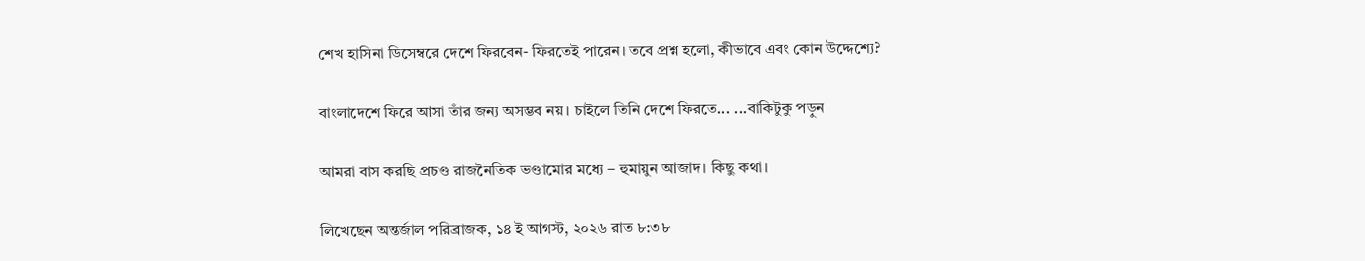শেখ হাসিনা ডিসেম্বরে দেশে ফিরবেন- ফিরতেই পারেন। তবে প্রশ্ন হলো, কীভাবে এবং কোন উদ্দেশ্যে?

বাংলাদেশে ফিরে আসা তাঁর জন্য অসম্ভব নয়। চাইলে তিনি দেশে ফিরতে... ...বাকিটুকু পড়ুন

আমরা বাস করছি প্রচণ্ড রাজনৈতিক ভণ্ডামোর মধ্যে – হুমায়ুন আজাদ। কিছু কথা।

লিখেছেন অন্তর্জাল পরিব্রাজক, ১৪ ই আগস্ট, ২০২৬ রাত ৮:৩৮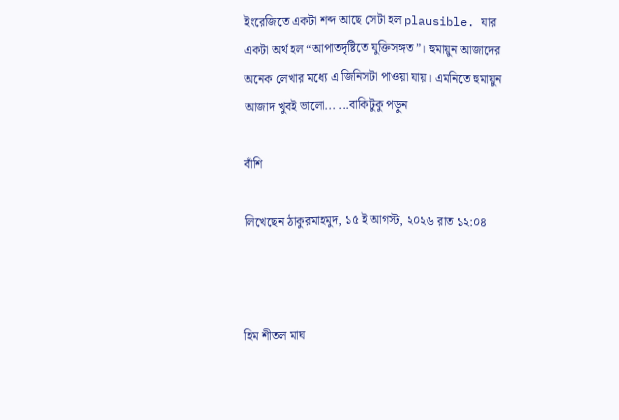ইংরেজিতে একটা শব্দ আছে সেটা হল plausible. যার একটা অর্থ হল “আপাতদৃষ্টিতে যুক্তিসঙ্গত”। হুমায়ুন আজাদের অনেক লেখার মধ্যে এ জিনিসটা পাওয়া যায়। এমনিতে হুমায়ুন আজাদ খুবই ভালো... ...বাকিটুকু পড়ুন

বাঁশি

লিখেছেন ঠাকুরমাহমুদ, ১৫ ই আগস্ট, ২০২৬ রাত ১২:০৪



হিম শীতল মাঘ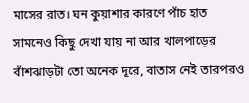মাসের রাত। ঘন কুয়াশার কারণে পাঁচ হাত সামনেও কিছু দেখা যায় না আর খালপাড়ের বাঁশঝাড়টা তো অনেক দূরে, বাতাস নেই তারপরও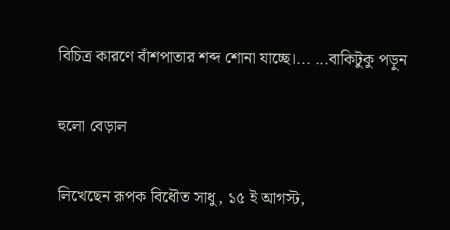বিচিত্র কারণে বাঁশপাতার শব্দ শোনা যাচ্ছে।... ...বাকিটুকু পড়ুন

হুলো বেড়াল

লিখেছেন রূপক বিধৌত সাধু, ১৫ ই আগস্ট,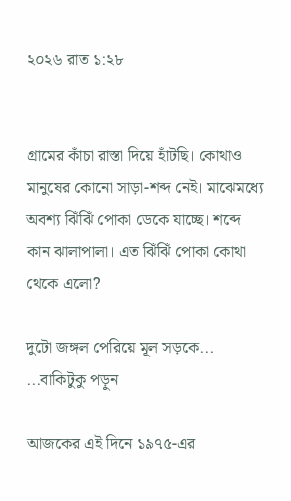২০২৬ রাত ১:২৮


গ্রামের কাঁচা রাস্তা দিয়ে হাঁটছি। কোথাও মানুষের কোনো সাড়া-শব্দ নেই। মাঝেমধ্যে অবশ্য ঝিঁঝিঁ পোকা ডেকে যাচ্ছে। শব্দে কান ঝালাপালা। এত ঝিঁঝিঁ পোকা কোথা থেকে এলো?

দুটো জঙ্গল পেরিয়ে মূল সড়কে... ...বাকিটুকু পড়ুন

আজকের এই দিনে ১৯৭৫-এর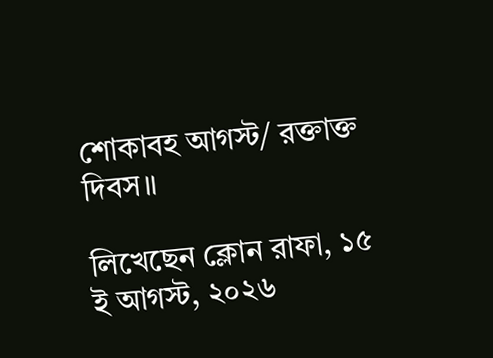শোকাবহ আগস্ট/ রক্তাক্ত দিবস॥

লিখেছেন ক্লোন রাফা, ১৫ ই আগস্ট, ২০২৬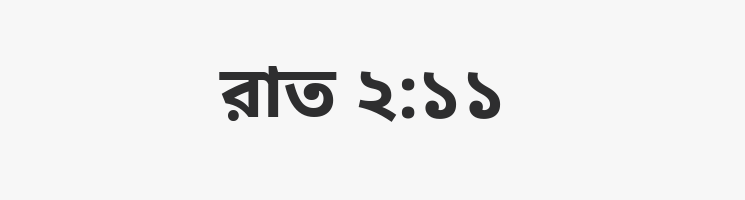রাত ২:১১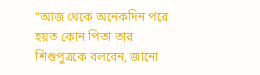“আজ থেকে অনেকদিন পরে হয়ত কোন পিতা তার শিশুপুত্রকে বলবেন, জানো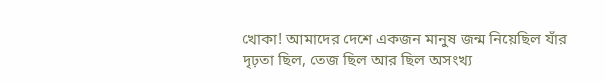খোকা! আমাদের দেশে একজন মানুষ জন্ম নিয়েছিল যাঁর দৃঢ়তা ছিল, তেজ ছিল আর ছিল অসংখ্য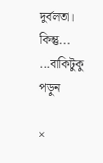দুর্বলতা। কিন্তু... ...বাকিটুকু পড়ুন

×